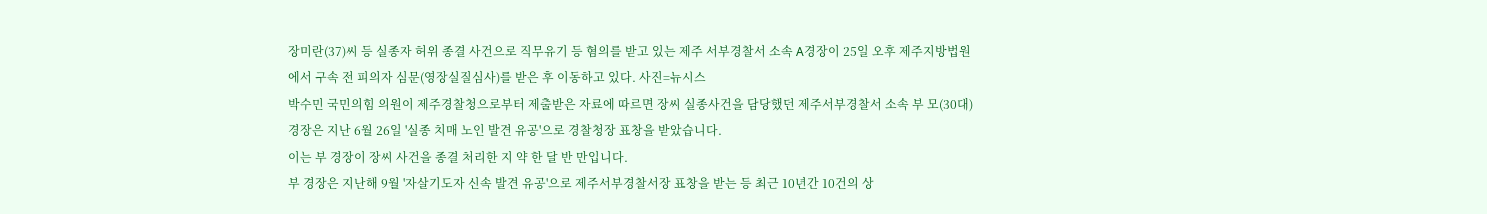장미란(37)씨 등 실종자 허위 종결 사건으로 직무유기 등 혐의를 받고 있는 제주 서부경찰서 소속 A경장이 25일 오후 제주지방법원에서 구속 전 피의자 심문(영장실질심사)를 받은 후 이동하고 있다. 사진=뉴시스
박수민 국민의힘 의원이 제주경찰청으로부터 제출받은 자료에 따르면 장씨 실종사건을 담당했던 제주서부경찰서 소속 부 모(30대) 경장은 지난 6월 26일 '실종 치매 노인 발견 유공'으로 경찰청장 표창을 받았습니다.
이는 부 경장이 장씨 사건을 종결 처리한 지 약 한 달 반 만입니다.
부 경장은 지난해 9월 '자살기도자 신속 발견 유공'으로 제주서부경찰서장 표창을 받는 등 최근 10년간 10건의 상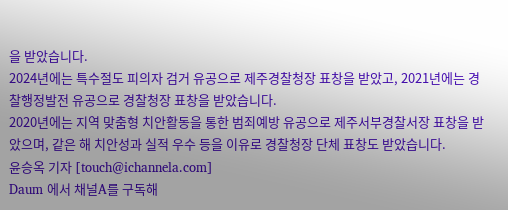을 받았습니다.
2024년에는 특수절도 피의자 검거 유공으로 제주경찰청장 표창을 받았고, 2021년에는 경찰행정발전 유공으로 경찰청장 표창을 받았습니다.
2020년에는 지역 맞춤형 치안활동을 통한 범죄예방 유공으로 제주서부경찰서장 표창을 받았으며, 같은 해 치안성과 실적 우수 등을 이유로 경찰청장 단체 표창도 받았습니다.
윤승옥 기자 [touch@ichannela.com]
Daum 에서 채널A를 구독해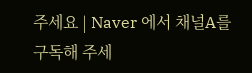주세요 | Naver 에서 채널A를 구독해 주세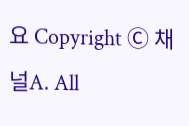요 Copyright Ⓒ 채널A. All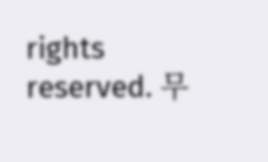rights reserved. 무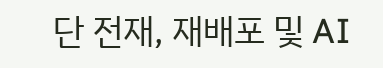단 전재, 재배포 및 AI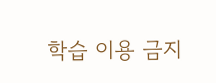학습 이용 금지